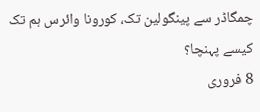چمگاڈر سے پینگولین تک، کورونا وائرس ہم تک کیسے پہنچا؟
8 فروری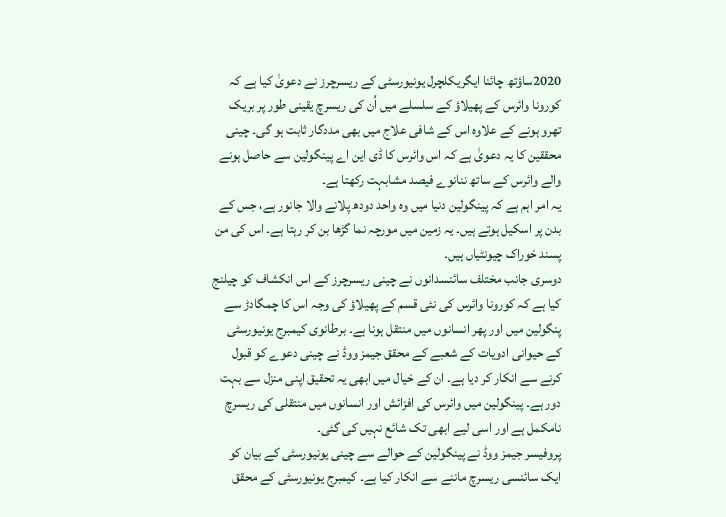2020ساؤتھ چائنا ایگریکلچرل یونیورسٹی کے ریسرچرز نے دعویٰ کیا ہے کہ کورونا وائرس کے پھیلاؤ کے سلسلے میں اُن کی ریسرچ یقینی طور پر بریک تھرو ہونے کے علاوہ اس کے شافی علاج میں بھی مددگار ثابت ہو گی۔ چینی محققین کا یہ دعویٰ ہے کہ اس وائرس کا ڈی این اے پینگولین سے حاصل ہونے والے وائرس کے ساتھ ننانوے فیصد مشابہت رکھتا ہے۔
یہ امر اہم ہے کہ پینگولین دنیا میں وہ واحد دودھ پلانے والا جانور ہے، جس کے بدن پر اسکیل ہوتے ہیں۔ یہ زمین میں مورچہ نما گڑھا بن کر رہتا ہے۔ اس کی من پسند خوراک چیونٹیاں ہیں۔
دوسری جانب مختلف سائنسدانوں نے چینی ریسرچرز کے اس انکشاف کو چیلنج کیا ہے کہ کورونا وائرس کی نئی قسم کے پھیلاؤ کی وجہ اس کا چمگادڑ سے پنگولین میں اور پھر انسانوں میں منتقل ہونا ہے۔ برطانوی کیمبرج یونیورسٹی کے حیوانی ادویات کے شعبے کے محقق جیمز ووڈ نے چینی دعوے کو قبول کرنے سے انکار کر دیا ہے۔ ان کے خیال میں ابھی یہ تحقیق اپنی منزل سے بہت دور ہے۔ پینگولین میں وائرس کی افزائش اور انسانوں میں منتقلی کی ریسرچ نامکمل ہے اور اسی لیے ابھی تک شائع نہیں کی گئی۔
پروفیسر جیمز ووڈ نے پینگولین کے حوالے سے چینی یونیورسٹی کے بیان کو ایک سائنسی ریسرچ ماننے سے انکار کیا ہے۔ کیمبرج یونیورسٹی کے محقق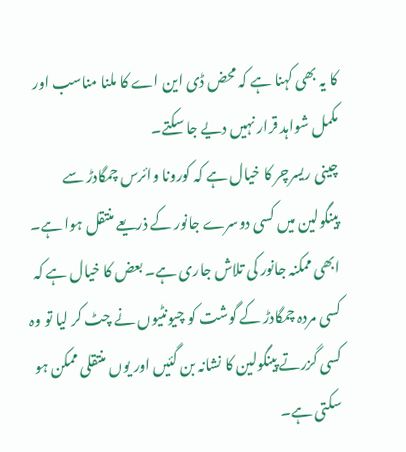کا یہ بھی کہنا ہے کہ محض ڈی این اے کا ملنا مناسب اور مکمل شواہد قرار نہیں دیے جا سکتے۔
چینی ریسرچر کا خیال ہے کہ کورونا وائرس چمگادڑ سے پینگولین میں کسی دوسرے جانور کے ذریعے منتقل ہوا ہے۔ ابھی ممکنہ جانور کی تلاش جاری ہے۔ بعض کا خیال ہے کہ کسی مردہ چمگادڑ کے گوشت کو چیونٹیوں نے چٹ کر لیا تو وہ کسی گزرتے پینگولین کا نشانہ بن گئیں اور یوں منتقلی ممکن ہو سکتی ہے۔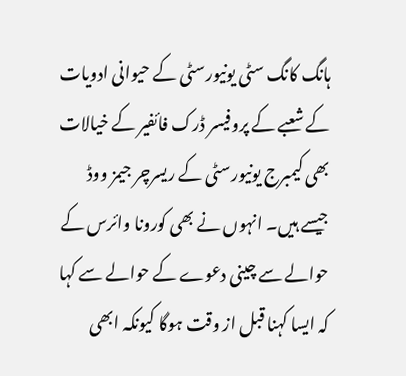ہانگ کانگ سٹی یونیورسٹی کے حیوانی ادویات کے شعبے کے پروفیسر ڈرک فائفیر کے خیالات بھی کیمبرج یونیورسٹی کے ریسرچر جیمز ووڈ جیسے ہیں۔ انہوں نے بھی کورونا وائرس کے حوالے سے چینی دعوے کے حوالے سے کہا کہ ایسا کہنا قبل از وقت ہوگا کیونکہ ابھی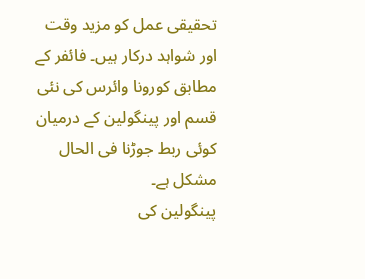تحقیقی عمل کو مزید وقت اور شواہد درکار ہیں۔ فائفر کے مطابق کورونا وائرس کی نئی قسم اور پینگولین کے درمیان کوئی ربط جوڑنا فی الحال مشکل ہے۔
پینگولین کی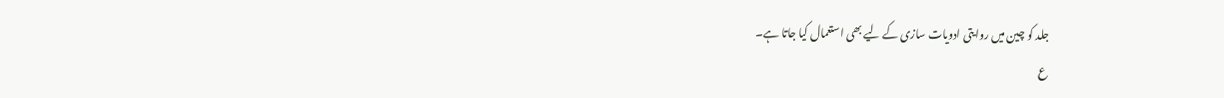جلد کو چین میں روایتی ادویات سازی کے لیے بھی استعمال کیا جاتا ہے۔
ع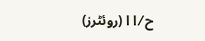ح ⁄ ا ا (روئٹرز)